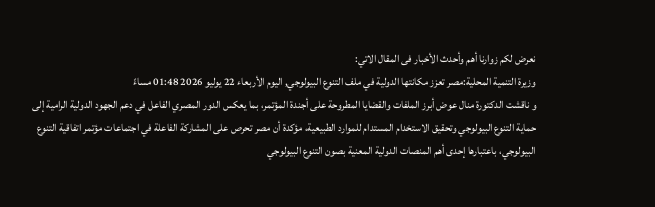نعرض لكم زوارنا أهم وأحدث الأخبار فى المقال الاتي:
وزيرة التنمية المحلية:مصر تعزز مكانتها الدولية في ملف التنوع البيولوجي, اليوم الأربعاء 22 يوليو 2026 01:48 مساءً
و ناقشت الدكتورة منال عوض أبرز الملفات والقضايا المطروحة على أجندة المؤتمر، بما يعكس الدور المصري الفاعل في دعم الجهود الدولية الرامية إلى حماية التنوع البيولوجي وتحقيق الاستخدام المستدام للموارد الطبيعية، مؤكدة أن مصر تحرص على المشاركة الفاعلة في اجتماعات مؤتمر اتفاقية التنوع البيولوجي، باعتبارها إحدى أهم المنصات الدولية المعنية بصون التنوع البيولوجي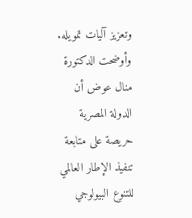وتعزيز آليات تمويله.
وأوضحت الدكتورة منال عوض أن الدولة المصرية حريصة على متابعة تنفيذ الإطار العالمي للتنوع البيولوجي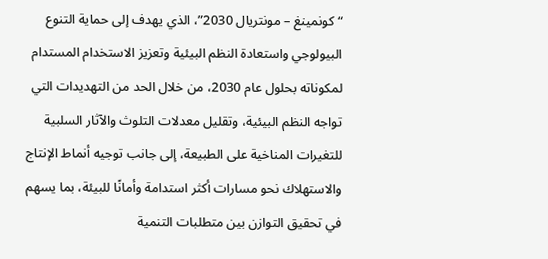“كونمينغ – مونتريال 2030”، الذي يهدف إلى حماية التنوع البيولوجي واستعادة النظم البيئية وتعزيز الاستخدام المستدام لمكوناته بحلول عام 2030، من خلال الحد من التهديدات التي تواجه النظم البيئية، وتقليل معدلات التلوث والآثار السلبية للتغيرات المناخية على الطبيعة، إلى جانب توجيه أنماط الإنتاج والاستهلاك نحو مسارات أكثر استدامة وأمانًا للبيئة، بما يسهم في تحقيق التوازن بين متطلبات التنمية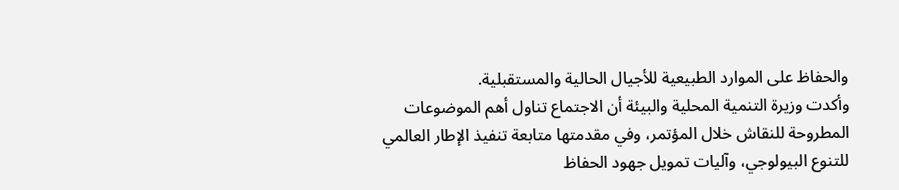والحفاظ على الموارد الطبيعية للأجيال الحالية والمستقبلية.
وأكدت وزيرة التنمية المحلية والبيئة أن الاجتماع تناول أهم الموضوعات المطروحة للنقاش خلال المؤتمر، وفي مقدمتها متابعة تنفيذ الإطار العالمي للتنوع البيولوجي، وآليات تمويل جهود الحفاظ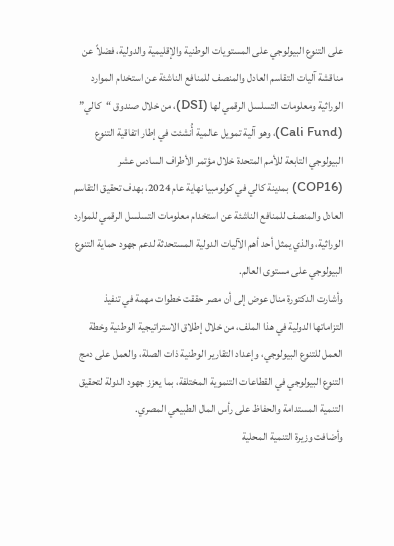على التنوع البيولوجي على المستويات الوطنية والإقليمية والدولية، فضلاً عن مناقشة آليات التقاسم العادل والمنصف للمنافع الناشئة عن استخدام الموارد الوراثية ومعلومات التسلسل الرقمي لها (DSI)، من خلال صندوق “كالي” (Cali Fund)، وهو آلية تمويل عالمية أُنشئت في إطار اتفاقية التنوع البيولوجي التابعة للأمم المتحدة خلال مؤتمر الأطراف السادس عشر (COP16) بمدينة كالي في كولومبيا نهاية عام 2024، بهدف تحقيق التقاسم العادل والمنصف للمنافع الناشئة عن استخدام معلومات التسلسل الرقمي للموارد الوراثية، والذي يمثل أحد أهم الآليات الدولية المستحدثة لدعم جهود حماية التنوع البيولوجي على مستوى العالم.
وأشارت الدكتورة منال عوض إلى أن مصر حققت خطوات مهمة في تنفيذ التزاماتها الدولية في هذا الملف، من خلال إطلاق الاستراتيجية الوطنية وخطة العمل للتنوع البيولوجي، وإعداد التقارير الوطنية ذات الصلة، والعمل على دمج التنوع البيولوجي في القطاعات التنموية المختلفة، بما يعزز جهود الدولة لتحقيق التنمية المستدامة والحفاظ على رأس المال الطبيعي المصري.
وأضافت وزيرة التنمية المحلية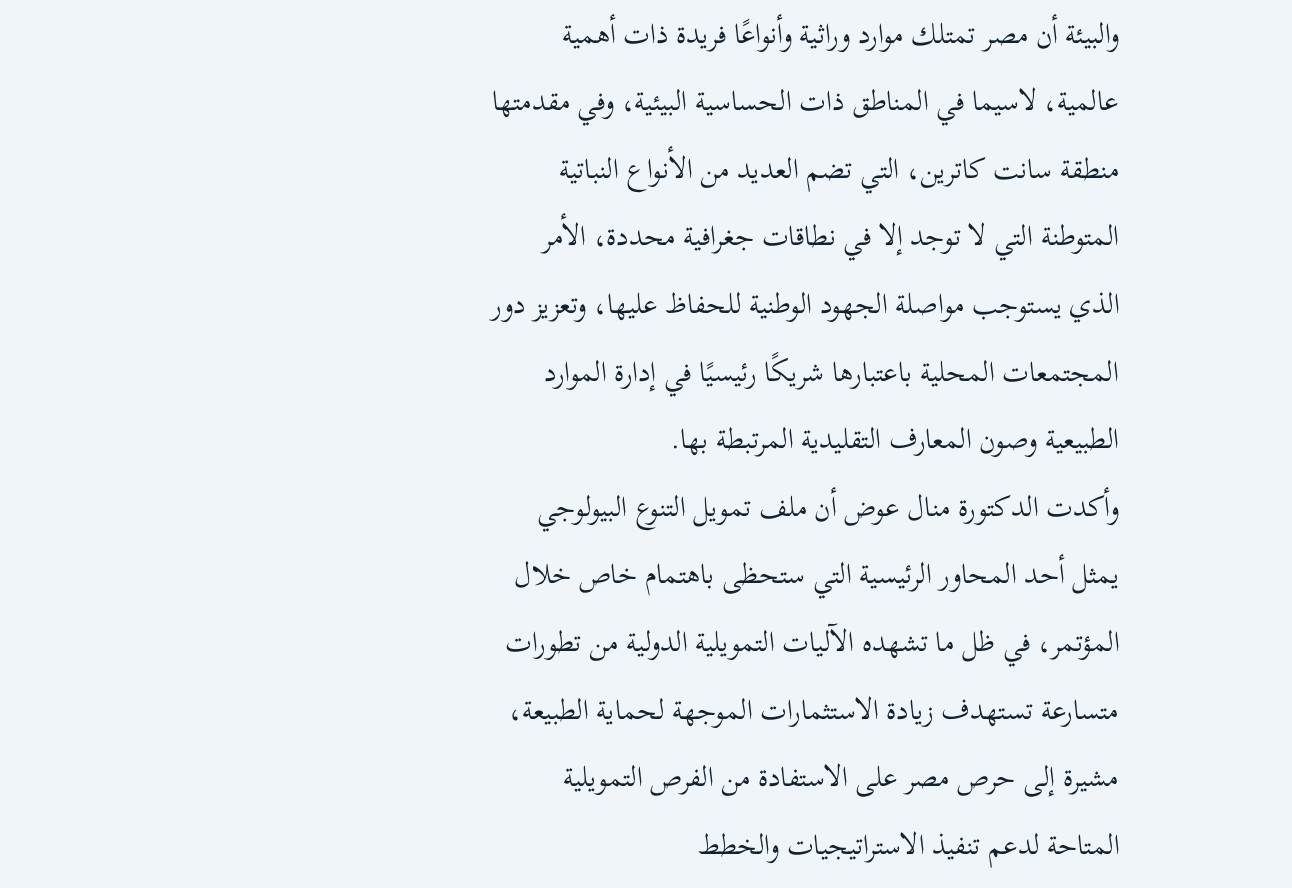والبيئة أن مصر تمتلك موارد وراثية وأنواعًا فريدة ذات أهمية عالمية، لاسيما في المناطق ذات الحساسية البيئية، وفي مقدمتها منطقة سانت كاترين، التي تضم العديد من الأنواع النباتية المتوطنة التي لا توجد إلا في نطاقات جغرافية محددة، الأمر الذي يستوجب مواصلة الجهود الوطنية للحفاظ عليها، وتعزيز دور المجتمعات المحلية باعتبارها شريكًا رئيسيًا في إدارة الموارد الطبيعية وصون المعارف التقليدية المرتبطة بها.
وأكدت الدكتورة منال عوض أن ملف تمويل التنوع البيولوجي يمثل أحد المحاور الرئيسية التي ستحظى باهتمام خاص خلال المؤتمر، في ظل ما تشهده الآليات التمويلية الدولية من تطورات متسارعة تستهدف زيادة الاستثمارات الموجهة لحماية الطبيعة، مشيرة إلى حرص مصر على الاستفادة من الفرص التمويلية المتاحة لدعم تنفيذ الاستراتيجيات والخطط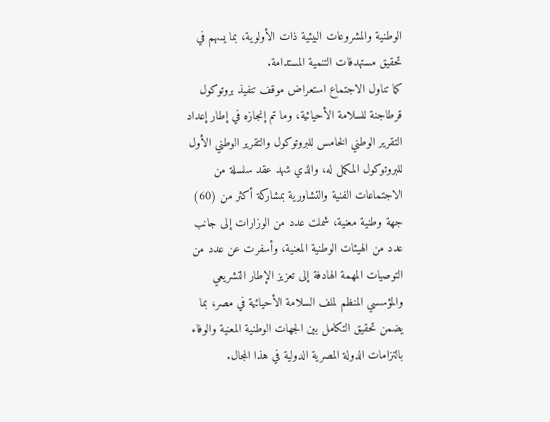الوطنية والمشروعات البيئية ذات الأولوية، بما يسهم في تحقيق مستهدفات التنمية المستدامة.
كما تناول الاجتماع استعراض موقف تنفيذ بروتوكول قرطاجنة للسلامة الأحيائية، وما تم إنجازه في إطار إعداد التقرير الوطني الخامس للبروتوكول والتقرير الوطني الأول للبروتوكول المكمل له، والذي شهد عقد سلسلة من الاجتماعات الفنية والتشاورية بمشاركة أكثر من (60) جهة وطنية معنية، شملت عدد من الوزارات إلى جانب عدد من الهيئات الوطنية المعنية، وأسفرت عن عدد من التوصيات المهمة الهادفة إلى تعزيز الإطار التشريعي والمؤسسي المنظم لملف السلامة الأحيائية في مصر، بما يضمن تحقيق التكامل بين الجهات الوطنية المعنية والوفاء بالتزامات الدولة المصرية الدولية في هذا المجال.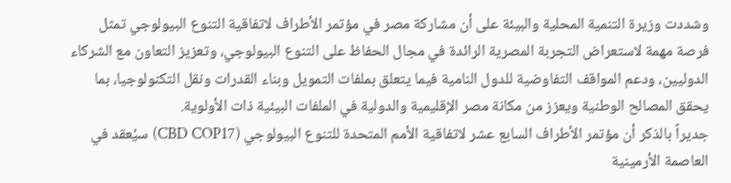وشددت وزيرة التنمية المحلية والبيئة على أن مشاركة مصر في مؤتمر الأطراف لاتفاقية التنوع البيولوجي تمثل فرصة مهمة لاستعراض التجربة المصرية الرائدة في مجال الحفاظ على التنوع البيولوجي، وتعزيز التعاون مع الشركاء الدوليين، ودعم المواقف التفاوضية للدول النامية فيما يتعلق بملفات التمويل وبناء القدرات ونقل التكنولوجيا، بما يحقق المصالح الوطنية ويعزز من مكانة مصر الإقليمية والدولية في الملفات البيئية ذات الأولوية.
جديراً بالذكر أن مؤتمر الأطراف السابع عشر لاتفاقية الأمم المتحدة للتنوع البيولوجي (CBD COP17) سيُعقد في العاصمة الأرمينية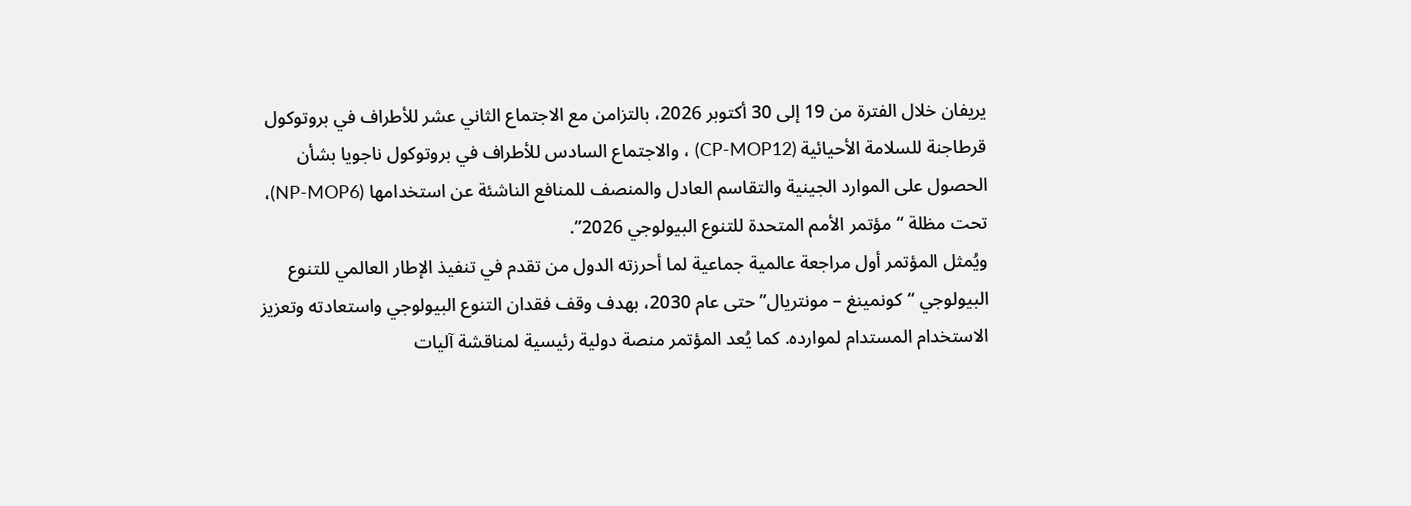يريفان خلال الفترة من 19 إلى 30 أكتوبر 2026، بالتزامن مع الاجتماع الثاني عشر للأطراف في بروتوكول قرطاجنة للسلامة الأحيائية (CP-MOP12) ، والاجتماع السادس للأطراف في بروتوكول ناجويا بشأن الحصول على الموارد الجينية والتقاسم العادل والمنصف للمنافع الناشئة عن استخدامها (NP-MOP6)، تحت مظلة “مؤتمر الأمم المتحدة للتنوع البيولوجي 2026”.
ويُمثل المؤتمر أول مراجعة عالمية جماعية لما أحرزته الدول من تقدم في تنفيذ الإطار العالمي للتنوع البيولوجي “كونمينغ – مونتريال” حتى عام 2030، بهدف وقف فقدان التنوع البيولوجي واستعادته وتعزيز الاستخدام المستدام لموارده. كما يُعد المؤتمر منصة دولية رئيسية لمناقشة آليات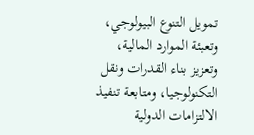تمويل التنوع البيولوجي، وتعبئة الموارد المالية، وتعزيز بناء القدرات ونقل التكنولوجيا، ومتابعة تنفيذ الالتزامات الدولية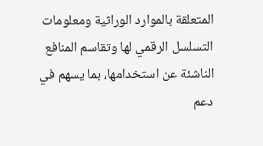المتعلقة بالموارد الوراثية ومعلومات التسلسل الرقمي لها وتقاسم المنافع الناشئة عن استخدامها، بما يسهم في دعم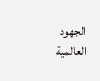الجهود العالمية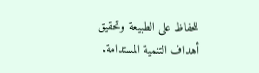للحفاظ على الطبيعة وتحقيق أهداف التنمية المستدامة.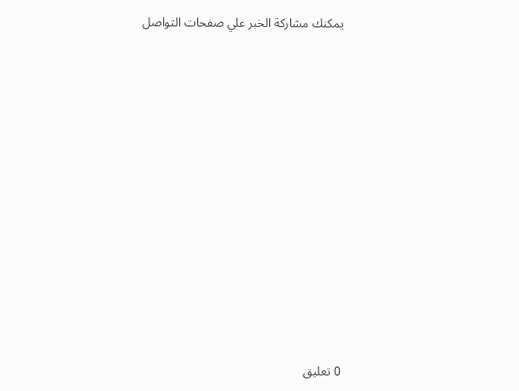يمكنك مشاركة الخبر علي صفحات التواصل












0 تعليق